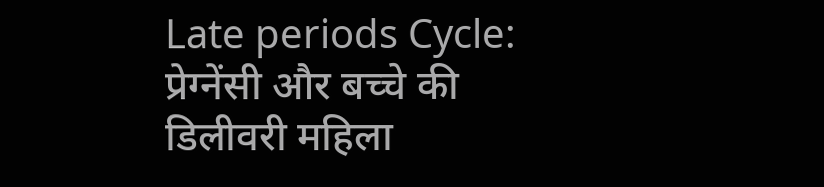Late periods Cycle: प्रेग्नेंसी और बच्चे की डिलीवरी महिला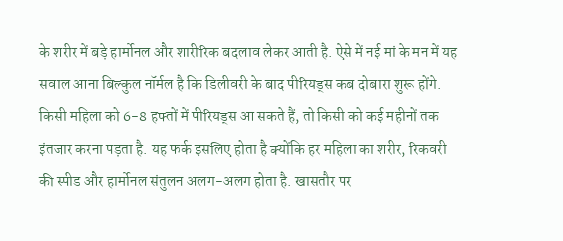के शरीर में बड़े हार्मोनल और शारीरिक बदलाव लेकर आती है. ऐसे में नई मां के मन में यह सवाल आना बिल्कुल नॉर्मल है कि डिलीवरी के बाद पीरियड्स कब दोबारा शुरू होंगे. किसी महिला को 6-8 हफ्तों में पीरियड्स आ सकते हैं, तो किसी को कई महीनों तक इंतजार करना पड़ता है. यह फर्क इसलिए होता है क्योंकि हर महिला का शरीर, रिकवरी की स्पीड और हार्मोनल संतुलन अलग-अलग होता है. खासतौर पर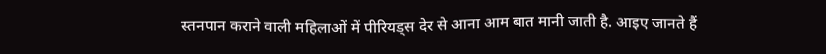स्तनपान कराने वाली महिलाओं में पीरियड्स देर से आना आम बात मानी जाती है. आइए जानते हैं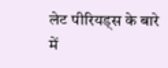लेट पीरियड्स के बारे में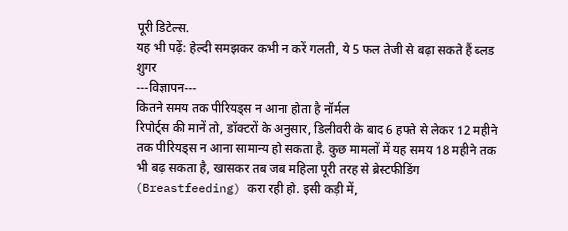पूरी डिटेल्स.
यह भी पढ़ें: हेल्दी समझकर कभी न करें गलती, ये 5 फल तेजी से बढ़ा सकते हैं ब्लड शुगर
---विज्ञापन---
कितने समय तक पीरियड्स न आना होता है नॉर्मल
रिपोर्ट्स की मानें तो, डॉक्टरों के अनुसार, डिलीवरी के बाद 6 हफ्ते से लेकर 12 महीने तक पीरियड्स न आना सामान्य हो सकता है. कुछ मामलों में यह समय 18 महीने तक भी बढ़ सकता है, खासकर तब जब महिला पूरी तरह से ब्रेस्टफीडिंग (Breastfeeding) करा रही हो. इसी कड़ी में,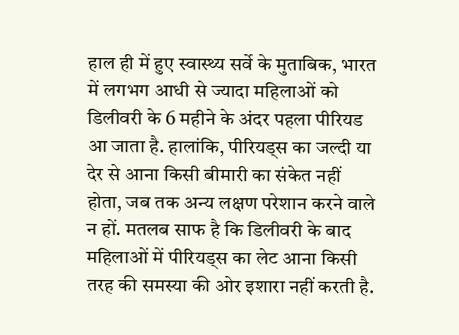हाल ही में हुए स्वास्थ्य सर्वे के मुताबिक, भारत में लगभग आधी से ज्यादा महिलाओं को डिलीवरी के 6 महीने के अंदर पहला पीरियड आ जाता है. हालांकि, पीरियड्स का जल्दी या देर से आना किसी बीमारी का संकेत नहीं होता, जब तक अन्य लक्षण परेशान करने वाले न हों. मतलब साफ है कि डिलीवरी के बाद महिलाओं में पीरियड्स का लेट आना किसी तरह की समस्या की ओर इशारा नहीं करती है.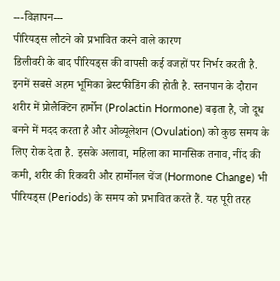---विज्ञापन---
पीरियड्स लौटने को प्रभावित करने वाले कारण
डिलीवरी के बाद पीरियड्स की वापसी कई वजहों पर निर्भर करती है. इनमें सबसे अहम भूमिका ब्रेस्टफीडिंग की होती है. स्तनपान के दौरान शरीर में प्रोलैक्टिन हार्मोन (Prolactin Hormone) बढ़ता है, जो दूध बनने में मदद करता है और ओव्यूलेशन (Ovulation) को कुछ समय के लिए रोक देता है. इसके अलावा, महिला का मानसिक तनाव, नींद की कमी, शरीर की रिकवरी और हार्मोनल चेंज (Hormone Change) भी पीरियड्स (Periods) के समय को प्रभावित करते हैं. यह पूरी तरह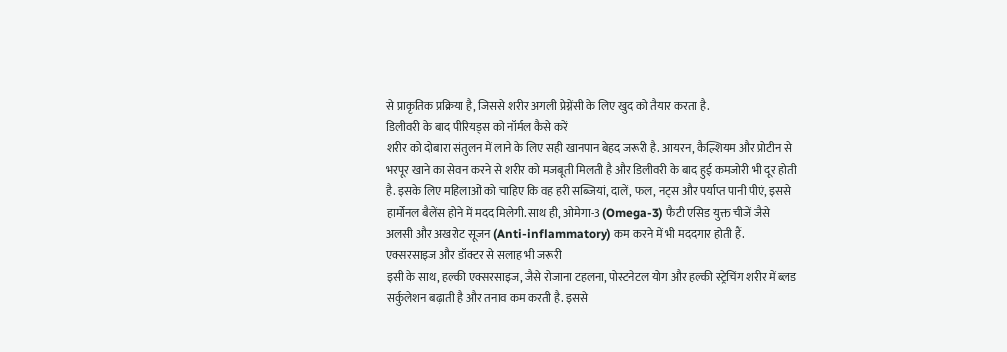से प्राकृतिक प्रक्रिया है, जिससे शरीर अगली प्रेग्नेंसी के लिए खुद को तैयार करता है.
डिलीवरी के बाद पीरियड्स को नॉर्मल कैसे करें
शरीर को दोबारा संतुलन में लाने के लिए सही खानपान बेहद जरूरी है. आयरन, कैल्शियम और प्रोटीन से भरपूर खाने का सेवन करने से शरीर को मजबूती मिलती है और डिलीवरी के बाद हुई कमजोरी भी दूर होती है. इसके लिए महिलाओं को चाहिए कि वह हरी सब्जियां, दालें, फल, नट्स और पर्याप्त पानी पीएं, इससे हार्मोनल बैलेंस होने में मदद मिलेगी. साथ ही, ओमेगा-3 (Omega-3) फैटी एसिड युक्त चीजें जैसे अलसी और अखरोट सूजन (Anti-inflammatory) कम करने में भी मददगार होती हैं.
एक्सरसाइज और डॉक्टर से सलाह भी जरूरी
इसी के साथ, हल्की एक्सरसाइज, जैसे रोजाना टहलना, पोस्टनेटल योग और हल्की स्ट्रेचिंग शरीर में ब्लड सर्कुलेशन बढ़ाती है और तनाव कम करती है. इससे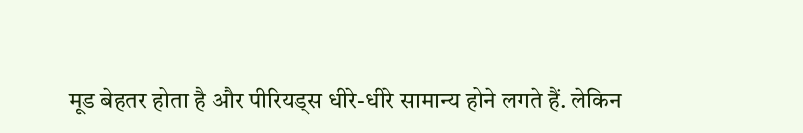मूड बेहतर होता है और पीरियड्स धीरे-धीरे सामान्य होने लगते हैं. लेकिन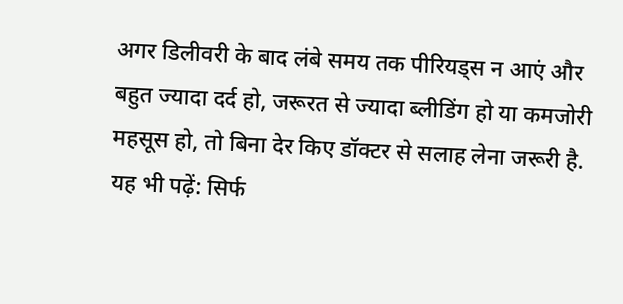अगर डिलीवरी के बाद लंबे समय तक पीरियड्स न आएं और बहुत ज्यादा दर्द हो, जरूरत से ज्यादा ब्लीडिंग हो या कमजोरी महसूस हो, तो बिना देर किए डॉक्टर से सलाह लेना जरूरी है.
यह भी पढ़ें: सिर्फ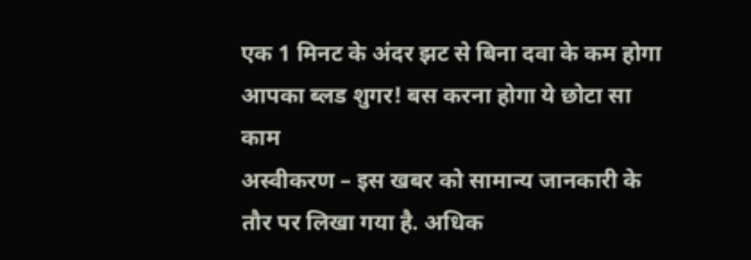एक 1 मिनट के अंदर झट से बिना दवा के कम होगा आपका ब्लड शुगर! बस करना होगा ये छोटा सा काम
अस्वीकरण – इस खबर को सामान्य जानकारी के तौर पर लिखा गया है. अधिक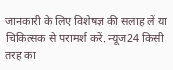जानकारी के लिए विशेषज्ञ की सलाह लें या चिकित्सक से परामर्श करें. न्यूज24 किसी तरह का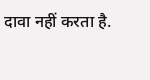दावा नहीं करता है.